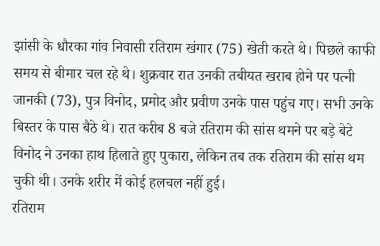झांसी के धौरका गांव निवासी रतिराम खंगार (75) खेती करते थे। पिछले काफी समय से बीमार चल रहे थे। शुक्रवार रात उनकी तबीयत खराब होने पर पत्नी जानकी (73), पुत्र विनोद, प्रमोद और प्रवीण उनके पास पहुंच गए। सभी उनके बिस्तर के पास बैठे थे। रात करीब 8 बजे रतिराम की सांस थमने पर बड़े बेटे विनोद ने उनका हाथ हिलाते हुए पुकारा, लेकिन तब तक रतिराम की सांस थम चुकी थी। उनके शरीर में कोई हलचल नहीं हुई।
रतिराम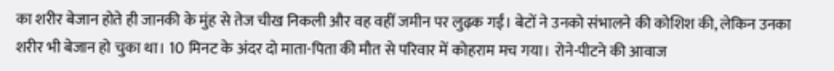का शरीर बेजान होते ही जानकी के मुंह से तेज चीख निकली और वह वहीं जमीन पर लुढ़क गईं। बेटों ने उनको संभालने की कोशिश की, लेकिन उनका शरीर भी बेजान हो चुका था। 10 मिनट के अंदर दो माता-पिता की मौत से परिवार में कोहराम मच गया। रोने-पीटने की आवाज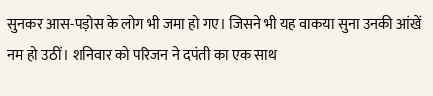सुनकर आस-पड़ोस के लोग भी जमा हो गए। जिसने भी यह वाकया सुना उनकी आंखें नम हो उठीं। शनिवार को परिजन ने दपंती का एक साथ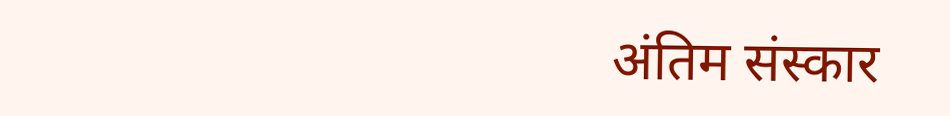अंतिम संस्कार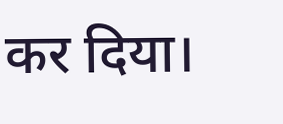कर दिया।